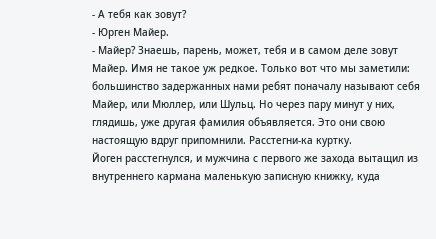- А тебя как зовут?
- Юрген Майер.
- Майер? Знаешь, парень, может, тебя и в самом деле зовут Майер. Имя не такое уж редкое. Только вот что мы заметили: большинство задержанных нами ребят поначалу называют себя Майер, или Мюллер, или Шульц. Но через пару минут у них, глядишь, уже другая фамилия объявляется. Это они свою настоящую вдруг припомнили. Расстегни-ка куртку.
Йоген расстегнулся, и мужчина с первого же захода вытащил из внутреннего кармана маленькую записную книжку, куда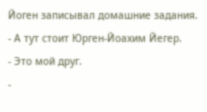Йоген записывал домашние задания.
- А тут стоит Юрген-Йоахим Йегер.
- Это мой друг.
-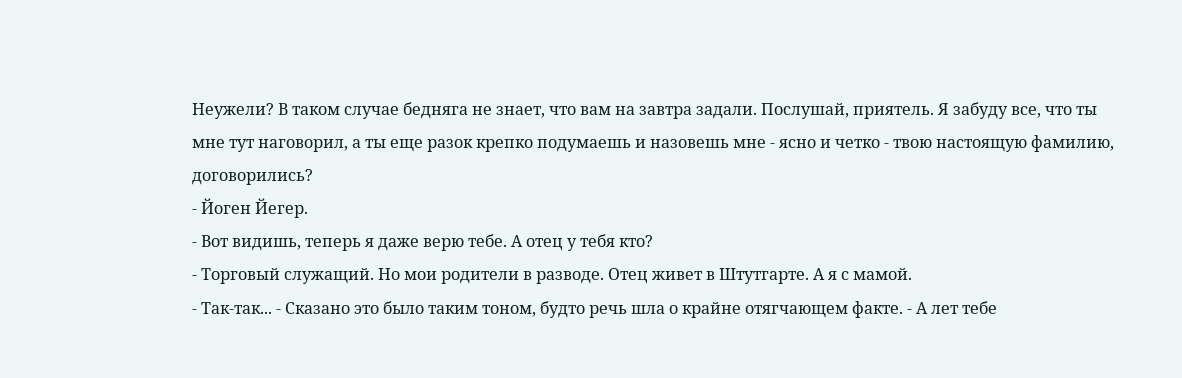Неужели? В таком случае бедняга не знает, что вам на завтра задали. Послушай, приятель. Я забуду все, что ты мне тут наговорил, а ты еще разок крепко подумаешь и назовешь мне - ясно и четко - твою настоящую фамилию, договорились?
- Йоген Йегер.
- Вот видишь, теперь я даже верю тебе. А отец у тебя кто?
- Торговый служащий. Но мои родители в разводе. Отец живет в Штутгарте. А я с мамой.
- Так-так... - Сказано это было таким тоном, будто речь шла о крайне отягчающем факте. - А лет тебе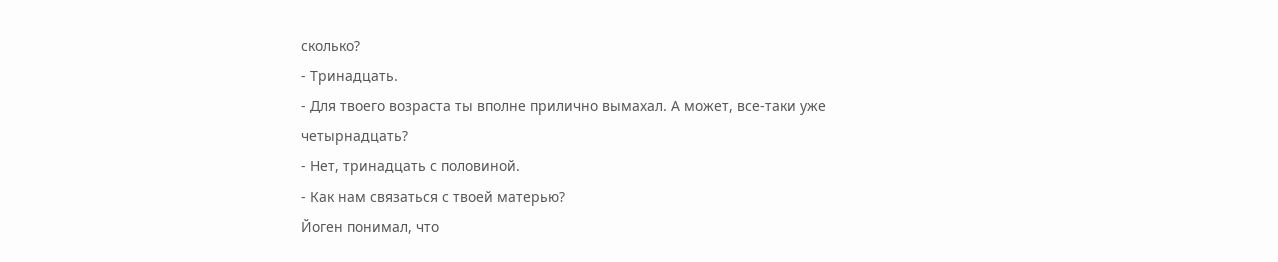сколько?
- Тринадцать.
- Для твоего возраста ты вполне прилично вымахал. А может, все-таки уже четырнадцать?
- Нет, тринадцать с половиной.
- Как нам связаться с твоей матерью?
Йоген понимал, что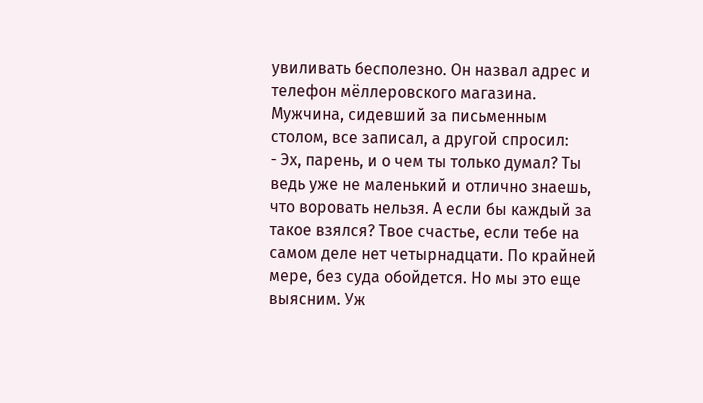увиливать бесполезно. Он назвал адрес и телефон мёллеровского магазина. Мужчина, сидевший за письменным столом, все записал, а другой спросил:
- Эх, парень, и о чем ты только думал? Ты ведь уже не маленький и отлично знаешь, что воровать нельзя. А если бы каждый за такое взялся? Твое счастье, если тебе на самом деле нет четырнадцати. По крайней мере, без суда обойдется. Но мы это еще выясним. Уж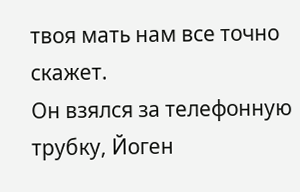твоя мать нам все точно скажет.
Он взялся за телефонную трубку, Йоген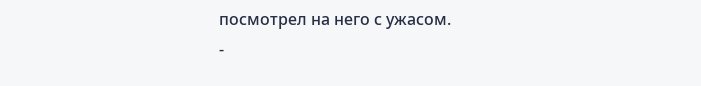посмотрел на него с ужасом.
-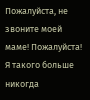Пожалуйста, не звоните моей маме! Пожалуйста! Я такого больше никогда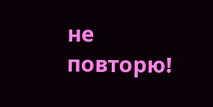не повторю!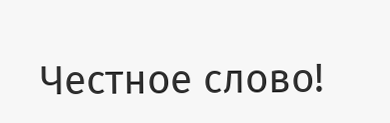Честное слово!